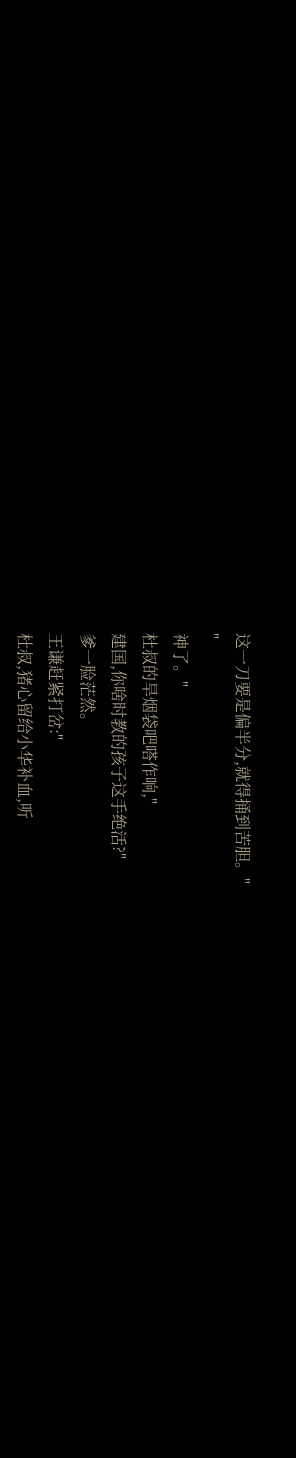这一刀要是偏半分,就得捅到苦胆。"
"
神了。"
杜叔的旱烟袋吧嗒作响,"
建国,你啥时教的孩子这手绝活?"
爹一脸茫然。
王谦赶紧打岔:"
杜叔,猪心留给小华补血,听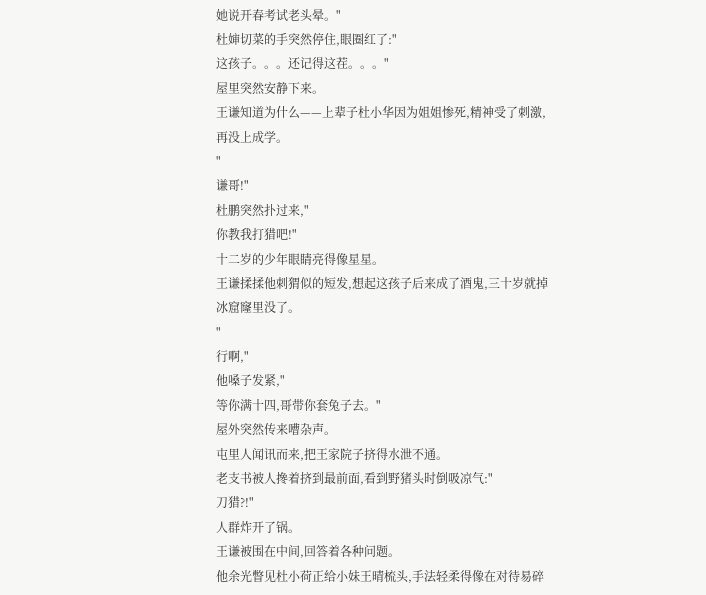她说开春考试老头晕。"
杜婶切菜的手突然停住,眼圈红了:"
这孩子。。。还记得这茬。。。"
屋里突然安静下来。
王谦知道为什么——上辈子杜小华因为姐姐惨死,精神受了刺激,再没上成学。
"
谦哥!"
杜鹏突然扑过来,"
你教我打猎吧!"
十二岁的少年眼睛亮得像星星。
王谦揉揉他刺猬似的短发,想起这孩子后来成了酒鬼,三十岁就掉冰窟窿里没了。
"
行啊,"
他嗓子发紧,"
等你满十四,哥带你套兔子去。"
屋外突然传来嘈杂声。
屯里人闻讯而来,把王家院子挤得水泄不通。
老支书被人搀着挤到最前面,看到野猪头时倒吸凉气:"
刀猎?!"
人群炸开了锅。
王谦被围在中间,回答着各种问题。
他余光瞥见杜小荷正给小妹王晴梳头,手法轻柔得像在对待易碎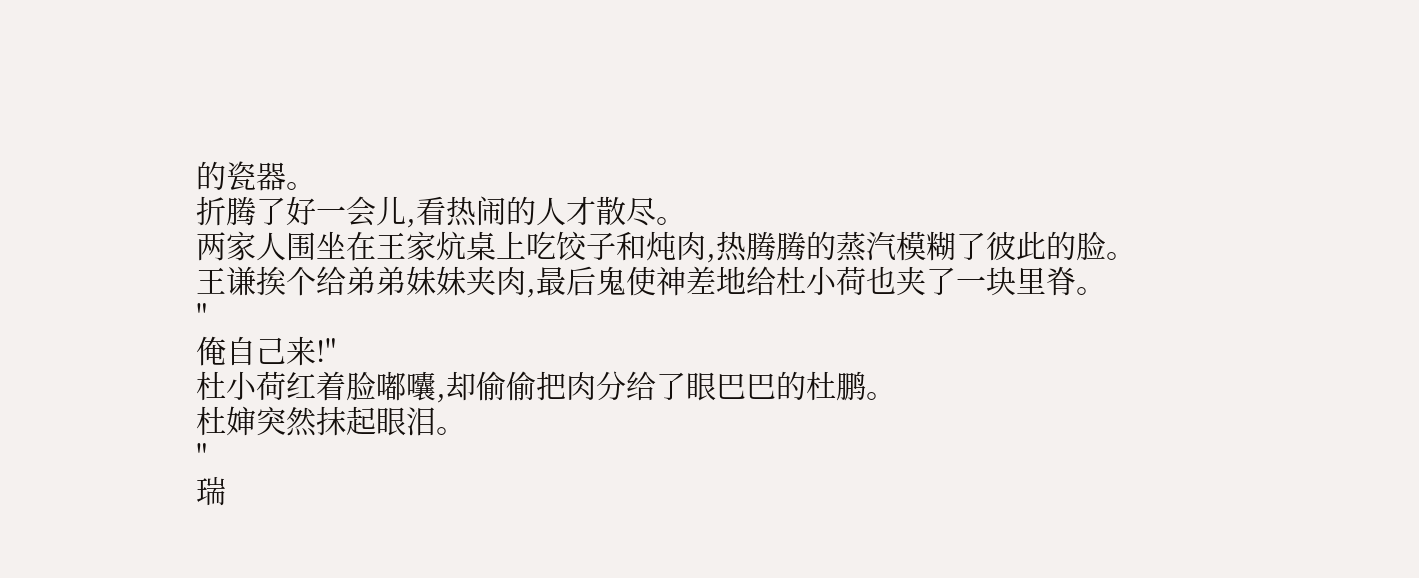的瓷器。
折腾了好一会儿,看热闹的人才散尽。
两家人围坐在王家炕桌上吃饺子和炖肉,热腾腾的蒸汽模糊了彼此的脸。
王谦挨个给弟弟妹妹夹肉,最后鬼使神差地给杜小荷也夹了一块里脊。
"
俺自己来!"
杜小荷红着脸嘟囔,却偷偷把肉分给了眼巴巴的杜鹏。
杜婶突然抹起眼泪。
"
瑞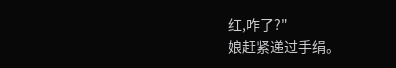红,咋了?"
娘赶紧递过手绢。